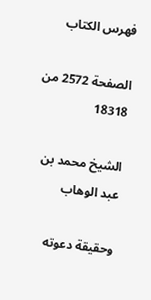فهرس الكتاب

الصفحة 2572 من 18318

الشيخ محمد بن عبد الوهاب

وحقيقة دعوته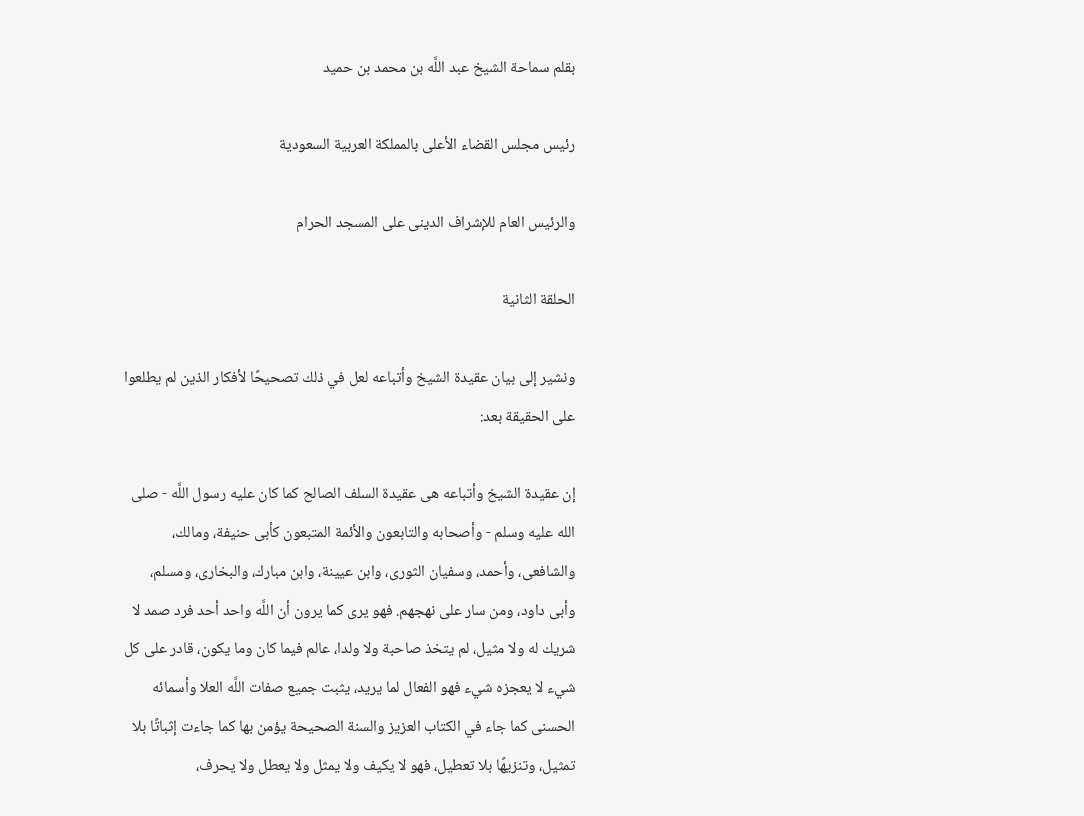بقلم سماحة الشيخ عبد اللَّه بن محمد بن حميد

رئيس مجلس القضاء الأعلى بالمملكة العربية السعودية

والرئيس العام للإشراف الدينى على المسجد الحرام

الحلقة الثانية

ونشير إلى بيان عقيدة الشيخ وأتباعه لعل في ذلك تصحيحًا لأفكار الذين لم يطلعوا على الحقيقة بعد:

إن عقيدة الشيخ وأتباعه هى عقيدة السلف الصالح كما كان عليه رسول اللَّه - صلى الله عليه وسلم - وأصحابه والتابعون والأئمة المتبعون كأبى حنيفة، ومالك، والشافعى، وأحمد، وسفيان الثورى، وابن عيينة، وابن مبارك، والبخارى، ومسلم، وأبى داود، ومن سار على نهجهم. فهو يرى كما يرون أن اللَّه واحد أحد فرد صمد لا شريك له ولا مثيل، لم يتخذ صاحبة ولا ولدا، عالم فيما كان وما يكون، قادر على كل شيء لا يعجزه شيء فهو الفعال لما يريد، يثبت جميع صفات اللَّه العلا وأسمائه الحسنى كما جاء في الكتاب العزيز والسنة الصحيحة يؤمن بها كما جاءت إثباتًا بلا تمثيل، وتنزيهًا بلا تعطيل، فهو لا يكيف ولا يمثل ولا يعطل ولا يحرف،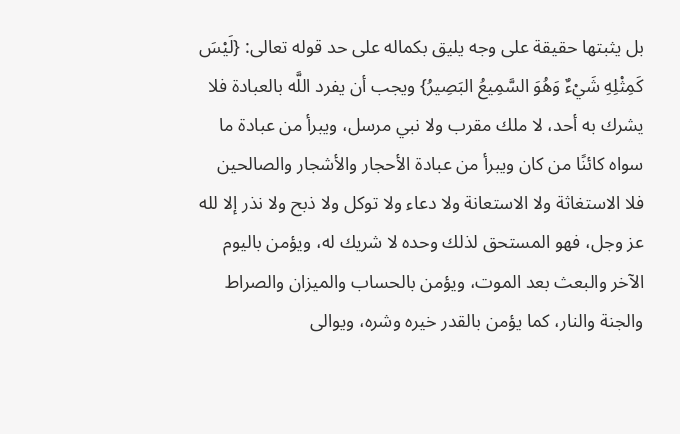بل يثبتها حقيقة على وجه يليق بكماله على حد قوله تعالى: {لَيْسَ كَمِثْلِهِ شَيْءٌ وَهُوَ السَّمِيعُ البَصِيرُ} ويجب أن يفرد اللَّه بالعبادة فلا يشرك به أحد، لا ملك مقرب ولا نبي مرسل، ويبرأ من عبادة ما سواه كائنًا من كان ويبرأ من عبادة الأحجار والأشجار والصالحين فلا الاستغاثة ولا الاستعانة ولا دعاء ولا توكل ولا ذبح ولا نذر إلا لله عز وجل، فهو المستحق لذلك وحده لا شريك له، ويؤمن باليوم الآخر والبعث بعد الموت، ويؤمن بالحساب والميزان والصراط والجنة والنار، كما يؤمن بالقدر خيره وشره، ويوالى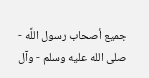جميع أصحاب رسول اللَّه - صلى الله عليه وسلم - وآل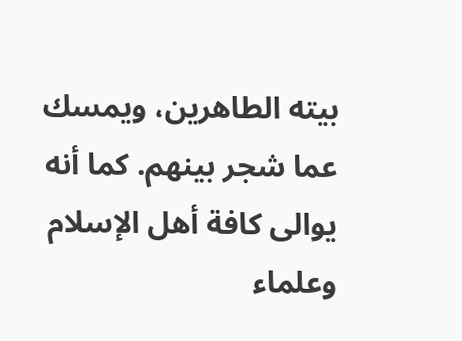بيته الطاهرين، ويمسك عما شجر بينهم. كما أنه يوالى كافة أهل الإسلام وعلماء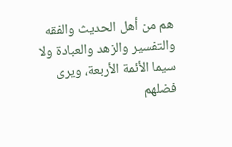هم من أهل الحديث والفقه والتفسير والزهد والعبادة ولا سيما الأئمة الأربعة، ويرى فضلهم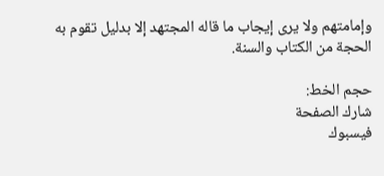وإمامتهم ولا يرى إيجاب ما قاله المجتهد إلا بدليل تقوم به الحجة من الكتاب والسنة.

حجم الخط:
شارك الصفحة
فيسبوك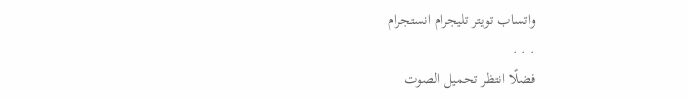واتساب تويتر تليجرام انستجرام
. . .
فضلًا انتظر تحميل الصوت